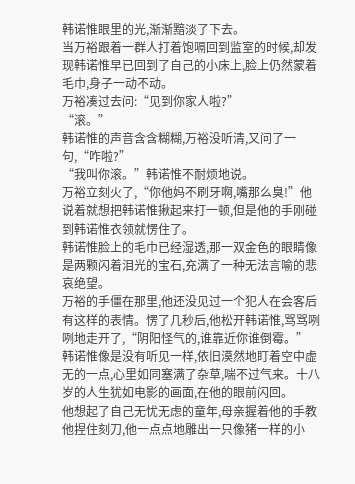韩诺惟眼里的光,渐渐黯淡了下去。
当万裕跟着一群人打着饱嗝回到监室的时候,却发现韩诺惟早已回到了自己的小床上,脸上仍然蒙着毛巾,身子一动不动。
万裕凑过去问:“见到你家人啦?”
“滚。”
韩诺惟的声音含含糊糊,万裕没听清,又问了一句,“咋啦?”
“我叫你滚。”韩诺惟不耐烦地说。
万裕立刻火了,“你他妈不刷牙啊,嘴那么臭!”他说着就想把韩诺惟揪起来打一顿,但是他的手刚碰到韩诺惟衣领就愣住了。
韩诺惟脸上的毛巾已经湿透,那一双金色的眼睛像是两颗闪着泪光的宝石,充满了一种无法言喻的悲哀绝望。
万裕的手僵在那里,他还没见过一个犯人在会客后有这样的表情。愣了几秒后,他松开韩诺惟,骂骂咧咧地走开了,“阴阳怪气的,谁靠近你谁倒霉。”
韩诺惟像是没有听见一样,依旧漠然地盯着空中虚无的一点,心里如同塞满了杂草,喘不过气来。十八岁的人生犹如电影的画面,在他的眼前闪回。
他想起了自己无忧无虑的童年,母亲握着他的手教他捏住刻刀,他一点点地雕出一只像猪一样的小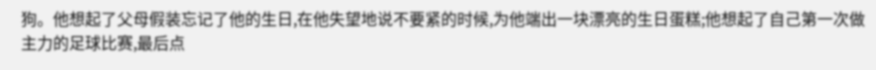狗。他想起了父母假装忘记了他的生日,在他失望地说不要紧的时候,为他端出一块漂亮的生日蛋糕;他想起了自己第一次做主力的足球比赛,最后点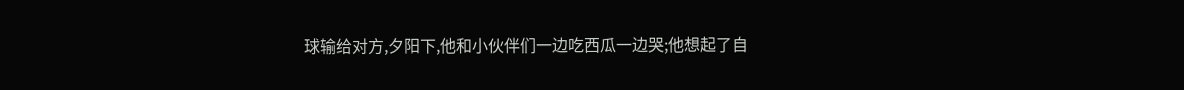球输给对方,夕阳下,他和小伙伴们一边吃西瓜一边哭;他想起了自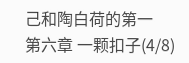己和陶白荷的第一
第六章 一颗扣子(4/8)